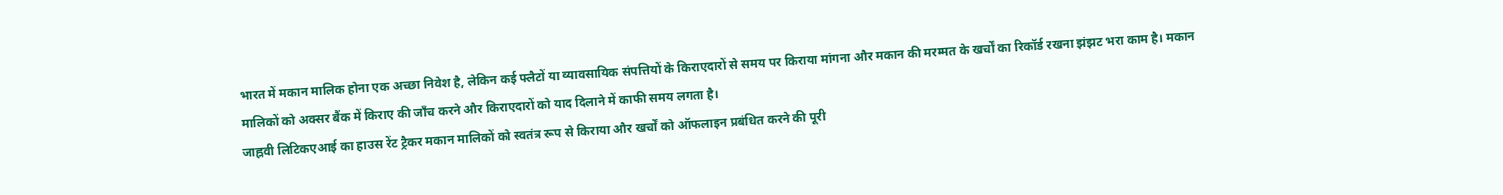भारत में मकान मालिक होना एक अच्छा निवेश है, लेकिन कई फ्लैटों या व्यावसायिक संपत्तियों के किराएदारों से समय पर किराया मांगना और मकान की मरम्मत के खर्चों का रिकॉर्ड रखना झंझट भरा काम है। मकान मालिकों को अक्सर बैंक में किराए की जाँच करने और किराएदारों को याद दिलाने में काफी समय लगता है।
जाह्नवी लिटिकएआई का हाउस रेंट ट्रैकर मकान मालिकों को स्वतंत्र रूप से किराया और खर्चों को ऑफलाइन प्रबंधित करने की पूरी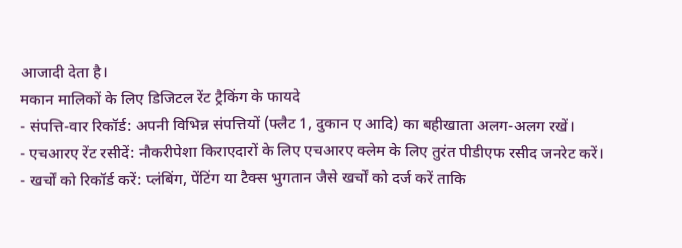आजादी देता है।
मकान मालिकों के लिए डिजिटल रेंट ट्रैकिंग के फायदे
- संपत्ति-वार रिकॉर्ड: अपनी विभिन्न संपत्तियों (फ्लैट 1, दुकान ए आदि) का बहीखाता अलग-अलग रखें।
- एचआरए रेंट रसीदें: नौकरीपेशा किराएदारों के लिए एचआरए क्लेम के लिए तुरंत पीडीएफ रसीद जनरेट करें।
- खर्चों को रिकॉर्ड करें: प्लंबिंग, पेंटिंग या टैक्स भुगतान जैसे खर्चों को दर्ज करें ताकि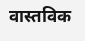वास्तविक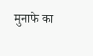मुनाफे का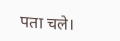पता चले।